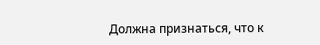Должна признаться, что к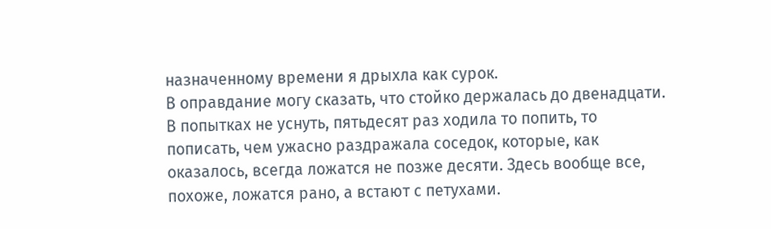назначенному времени я дрыхла как сурок.
В оправдание могу сказать, что стойко держалась до двенадцати. В попытках не уснуть, пятьдесят раз ходила то попить, то пописать, чем ужасно раздражала соседок, которые, как оказалось, всегда ложатся не позже десяти. Здесь вообще все, похоже, ложатся рано, а встают с петухами.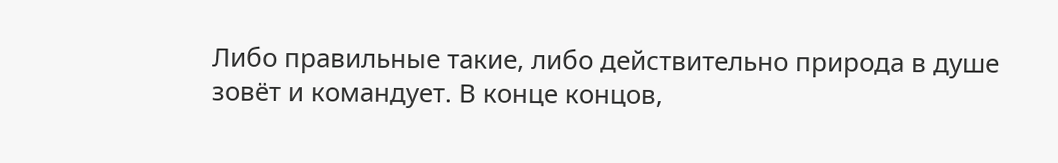Либо правильные такие, либо действительно природа в душе зовёт и командует. В конце концов,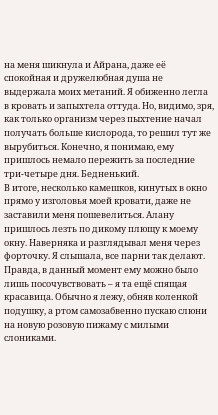на меня шикнула и Айрана, даже её спокойная и дружелюбная душа не выдержала моих метаний. Я обиженно легла в кровать и запыхтела оттуда. Но, видимо, зря, как только организм через пыхтение начал получать больше кислорода, то решил тут же вырубиться. Конечно, я понимаю, ему пришлось немало пережить за последние три-четыре дня. Бедненький.
В итоге, несколько камешков, кинутых в окно прямо у изголовья моей кровати, даже не заставили меня пошевелиться. Алану пришлось лезть по дикому плющу к моему окну. Наверняка и разглядывал меня через форточку. Я слышала, все парни так делают. Правда, в данный момент ему можно было лишь посочувствовать – я та ещё спящая красавица. Обычно я лежу, обняв коленкой подушку, а ртом самозабвенно пускаю слюни на новую розовую пижаму с милыми слониками.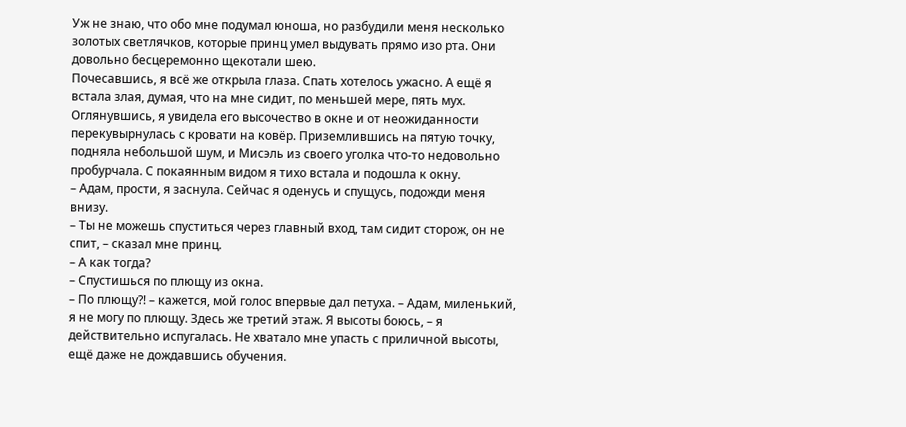Уж не знаю, что обо мне подумал юноша, но разбудили меня несколько золотых светлячков, которые принц умел выдувать прямо изо рта. Они довольно бесцеремонно щекотали шею.
Почесавшись, я всё же открыла глаза. Спать хотелось ужасно. А ещё я встала злая, думая, что на мне сидит, по меньшей мере, пять мух. Оглянувшись, я увидела его высочество в окне и от неожиданности перекувырнулась с кровати на ковёр. Приземлившись на пятую точку, подняла небольшой шум, и Мисэль из своего уголка что-то недовольно пробурчала. С покаянным видом я тихо встала и подошла к окну.
– Адам, прости, я заснула. Сейчас я оденусь и спущусь, подожди меня внизу.
– Ты не можешь спуститься через главный вход, там сидит сторож, он не спит, – сказал мне принц.
– А как тогда?
– Спустишься по плющу из окна.
– По плющу?! – кажется, мой голос впервые дал петуха. – Адам, миленький, я не могу по плющу. Здесь же третий этаж. Я высоты боюсь, – я действительно испугалась. Не хватало мне упасть с приличной высоты, ещё даже не дождавшись обучения.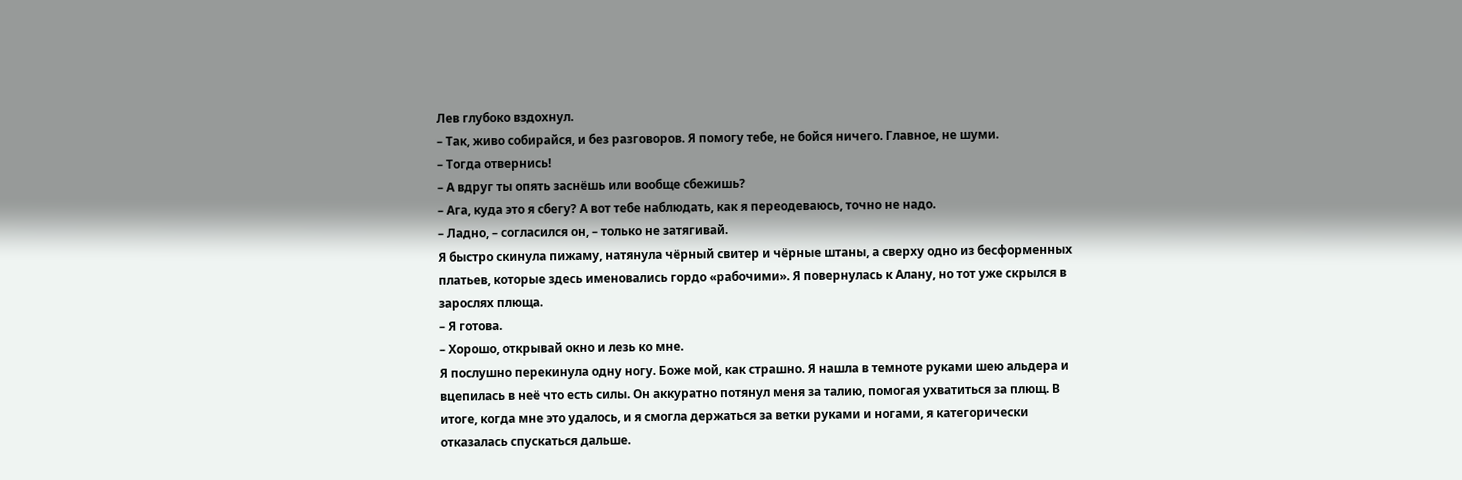Лев глубоко вздохнул.
– Так, живо собирайся, и без разговоров. Я помогу тебе, не бойся ничего. Главное, не шуми.
– Тогда отвернись!
– А вдруг ты опять заснёшь или вообще сбежишь?
– Ага, куда это я сбегу? А вот тебе наблюдать, как я переодеваюсь, точно не надо.
– Ладно, – согласился он, – только не затягивай.
Я быстро скинула пижаму, натянула чёрный свитер и чёрные штаны, а сверху одно из бесформенных платьев, которые здесь именовались гордо «рабочими». Я повернулась к Алану, но тот уже скрылся в зарослях плюща.
– Я готова.
– Хорошо, открывай окно и лезь ко мне.
Я послушно перекинула одну ногу. Боже мой, как страшно. Я нашла в темноте руками шею альдера и вцепилась в неё что есть силы. Он аккуратно потянул меня за талию, помогая ухватиться за плющ. В итоге, когда мне это удалось, и я смогла держаться за ветки руками и ногами, я категорически отказалась спускаться дальше.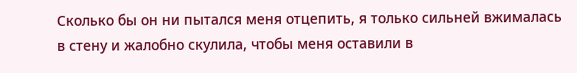Сколько бы он ни пытался меня отцепить, я только сильней вжималась в стену и жалобно скулила, чтобы меня оставили в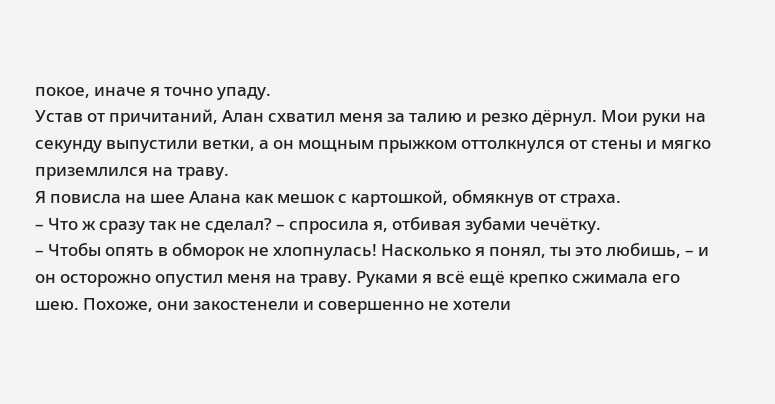покое, иначе я точно упаду.
Устав от причитаний, Алан схватил меня за талию и резко дёрнул. Мои руки на секунду выпустили ветки, а он мощным прыжком оттолкнулся от стены и мягко приземлился на траву.
Я повисла на шее Алана как мешок с картошкой, обмякнув от страха.
– Что ж сразу так не сделал? – спросила я, отбивая зубами чечётку.
– Чтобы опять в обморок не хлопнулась! Насколько я понял, ты это любишь, – и он осторожно опустил меня на траву. Руками я всё ещё крепко сжимала его шею. Похоже, они закостенели и совершенно не хотели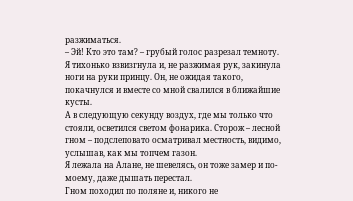разжиматься.
– Эй! Кто это там? – грубый голос разрезал темноту.
Я тихонько взвизгнула и, не разжимая рук, закинула ноги на руки принцу. Он, не ожидая такого, покачнулся и вместе со мной свалился в ближайшие кусты.
А в следующую секунду воздух, где мы только что стояли, осветился светом фонарика. Сторож – лесной гном – подслеповато осматривал местность, видимо, услышав, как мы топчем газон.
Я лежала на Алане, не шевелясь, он тоже замер и по-моему, даже дышать перестал.
Гном походил по поляне и, никого не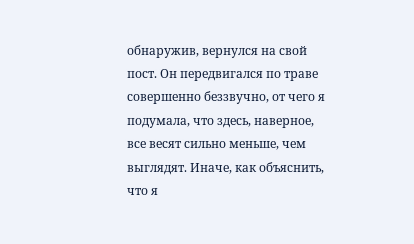обнаружив, вернулся на свой пост. Он передвигался по траве совершенно беззвучно, от чего я подумала, что здесь, наверное, все весят сильно меньше, чем выглядят. Иначе, как объяснить, что я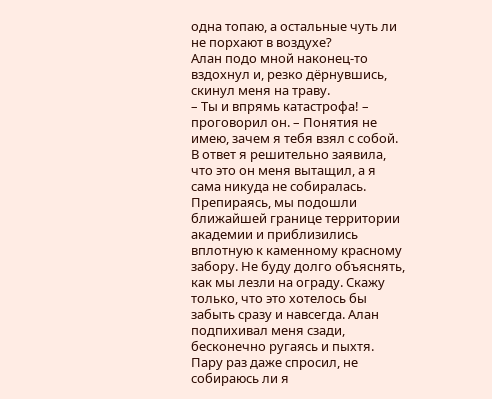одна топаю, а остальные чуть ли не порхают в воздухе?
Алан подо мной наконец-то вздохнул и, резко дёрнувшись, скинул меня на траву.
– Ты и впрямь катастрофа! – проговорил он. – Понятия не имею, зачем я тебя взял с собой.
В ответ я решительно заявила, что это он меня вытащил, а я сама никуда не собиралась.
Препираясь, мы подошли ближайшей границе территории академии и приблизились вплотную к каменному красному забору. Не буду долго объяснять, как мы лезли на ограду. Скажу только, что это хотелось бы забыть сразу и навсегда. Алан подпихивал меня сзади, бесконечно ругаясь и пыхтя. Пару раз даже спросил, не собираюсь ли я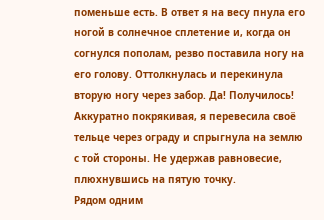поменьше есть. В ответ я на весу пнула его ногой в солнечное сплетение и, когда он согнулся пополам, резво поставила ногу на его голову. Оттолкнулась и перекинула вторую ногу через забор. Да! Получилось! Аккуратно покрякивая, я перевесила своё тельце через ограду и спрыгнула на землю с той стороны. Не удержав равновесие, плюхнувшись на пятую точку.
Рядом одним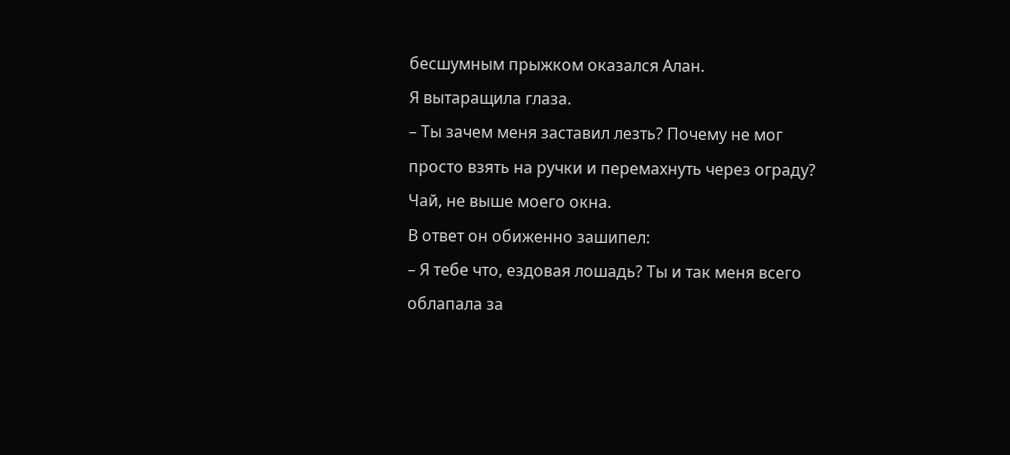бесшумным прыжком оказался Алан.
Я вытаращила глаза.
– Ты зачем меня заставил лезть? Почему не мог просто взять на ручки и перемахнуть через ограду? Чай, не выше моего окна.
В ответ он обиженно зашипел:
– Я тебе что, ездовая лошадь? Ты и так меня всего облапала за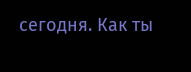сегодня. Как ты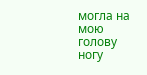могла на мою голову ногу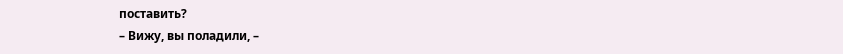поставить?
– Вижу, вы поладили, –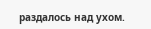раздалось над ухом.